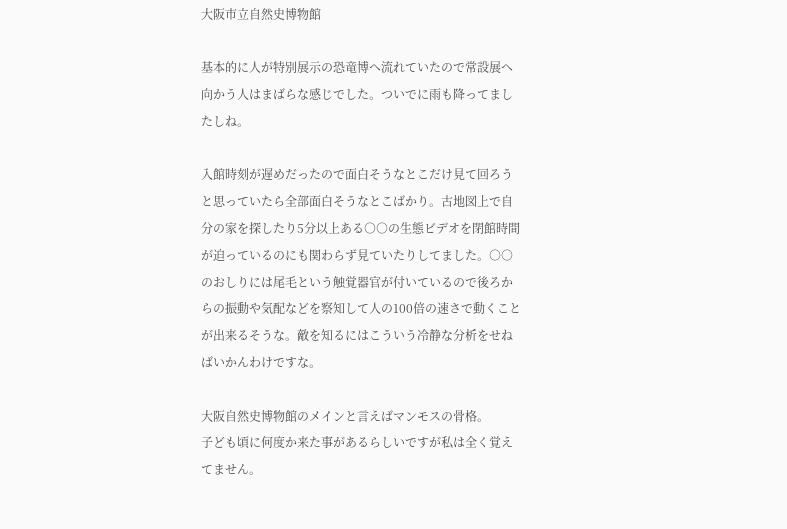大阪市立自然史博物館

基本的に人が特別展示の恐竜博へ流れていたので常設展へ向かう人はまばらな感じでした。ついでに雨も降ってましたしね。

入館時刻が遅めだったので面白そうなとこだけ見て回ろうと思っていたら全部面白そうなとこばかり。古地図上で自分の家を探したり5分以上ある○○の生態ビデオを閉館時間が迫っているのにも関わらず見ていたりしてました。○○のおしりには尾毛という触覚器官が付いているので後ろからの振動や気配などを察知して人の100倍の速さで動くことが出来るそうな。敵を知るにはこういう冷静な分析をせねばいかんわけですな。

大阪自然史博物館のメインと言えばマンモスの骨格。
子ども頃に何度か来た事があるらしいですが私は全く覚えてません。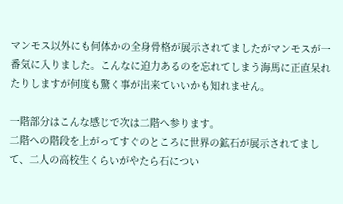マンモス以外にも何体かの全身骨格が展示されてましたがマンモスが一番気に入りました。こんなに迫力あるのを忘れてしまう海馬に正直呆れたりしますが何度も驚く事が出来ていいかも知れません。

一階部分はこんな感じで次は二階へ参ります。
二階への階段を上がってすぐのところに世界の鉱石が展示されてまして、二人の高校生くらいがやたら石につい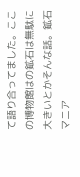て語り合ってました。ここの博物館はの鉱石は無駄に大きいとかそんな話。鉱石マニア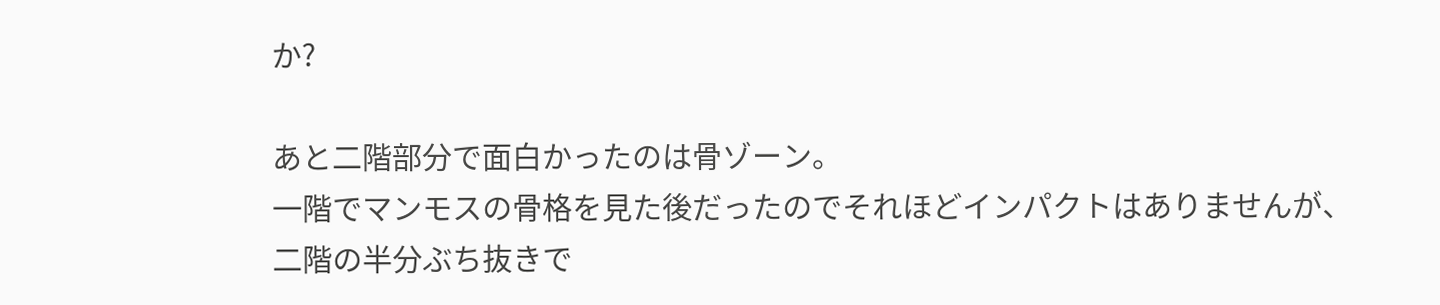か?

あと二階部分で面白かったのは骨ゾーン。
一階でマンモスの骨格を見た後だったのでそれほどインパクトはありませんが、二階の半分ぶち抜きで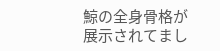鯨の全身骨格が展示されてまし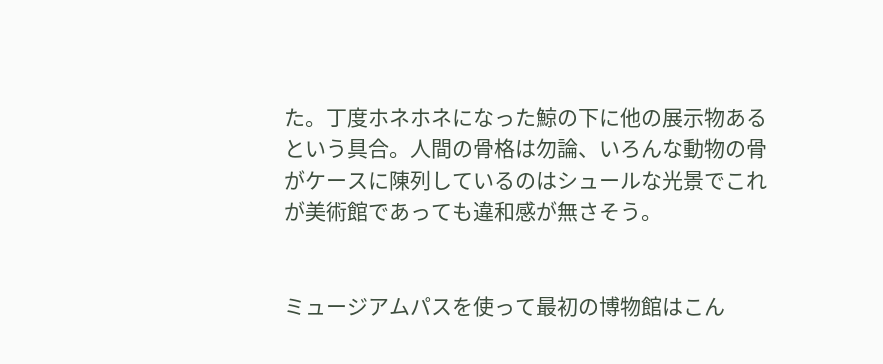た。丁度ホネホネになった鯨の下に他の展示物あるという具合。人間の骨格は勿論、いろんな動物の骨がケースに陳列しているのはシュールな光景でこれが美術館であっても違和感が無さそう。


ミュージアムパスを使って最初の博物館はこん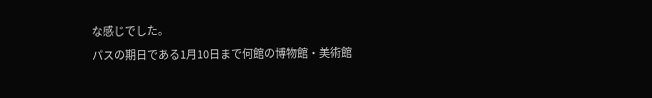な感じでした。
パスの期日である1月10日まで何館の博物館・美術館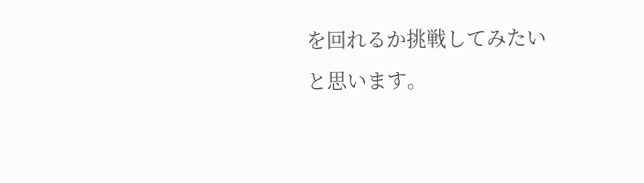を回れるか挑戦してみたい
と思います。